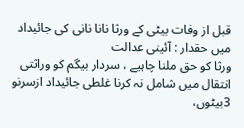قبل از وفات بیٹی کے ورثا نانا نانی کی جائیداد میں حقدار : آئینی عدالت
ورثا کو حق ملنا چاہیے ، سردار بیگم کو وراثتی انتقال میں شامل نہ کرنا غلطی جائیداد ازسرنو 3بیٹوں،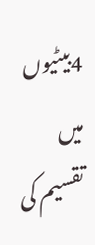4بیٹیوں میں تقسیم کی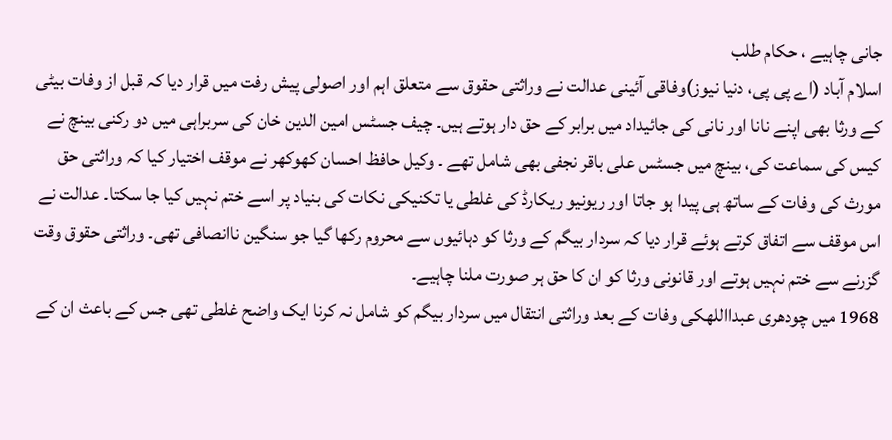جانی چاہیے ، حکام طلب
اسلام آباد (اے پی پی، دنیا نیوز)وفاقی آئینی عدالت نے وراثتی حقوق سے متعلق اہم اور اصولی پیش رفت میں قرار دیا کہ قبل از وفات بیٹی کے ورثا بھی اپنے نانا اور نانی کی جائیداد میں برابر کے حق دار ہوتے ہیں۔ چیف جسٹس امین الدین خان کی سربراہی میں دو رکنی بینچ نے کیس کی سماعت کی، بینچ میں جسٹس علی باقر نجفی بھی شامل تھے ۔ وکیل حافظ احسان کھوکھر نے موقف اختیار کیا کہ وراثتی حق مورث کی وفات کے ساتھ ہی پیدا ہو جاتا اور ریونیو ریکارڈ کی غلطی یا تکنیکی نکات کی بنیاد پر اسے ختم نہیں کیا جا سکتا۔ عدالت نے اس موقف سے اتفاق کرتے ہوئے قرار دیا کہ سردار بیگم کے ورثا کو دہائیوں سے محروم رکھا گیا جو سنگین ناانصافی تھی۔ وراثتی حقوق وقت گزرنے سے ختم نہیں ہوتے اور قانونی ورثا کو ان کا حق ہر صورت ملنا چاہیے۔
1968 میں چودھری عبدااللهکی وفات کے بعد وراثتی انتقال میں سردار بیگم کو شامل نہ کرنا ایک واضح غلطی تھی جس کے باعث ان کے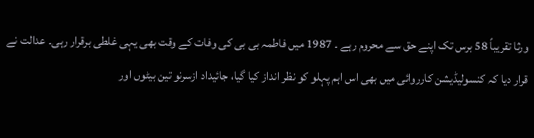ورثا تقریباً 58 برس تک اپنے حق سے محروم رہے ۔ 1987 میں فاطمہ بی بی کی وفات کے وقت بھی یہی غلطی برقرار رہی۔ عدالت نے قرار دیا کہ کنسولیڈیشن کارروائی میں بھی اس اہم پہلو کو نظر انداز کیا گیا، جائیداد ازسرنو تین بیٹوں اور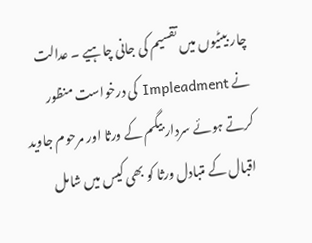چار بیٹیوں میں تقسیم کی جانی چاہیے ۔ عدالت نے Impleadment کی درخواست منظور کرتے ہوئے سردار بیگم کے ورثا اور مرحوم جاوید اقبال کے متبادل ورثا کو بھی کیس میں شامل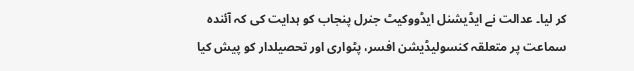کر لیا۔ عدالت نے ایڈیشنل ایڈووکیٹ جنرل پنجاب کو ہدایت کی کہ آئندہ سماعت پر متعلقہ کنسولیڈیشن افسر، پٹواری اور تحصیلدار کو پیش کیا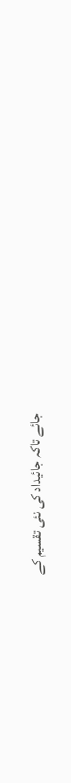جائے تاکہ جائیداد کی نئی تقسیم کے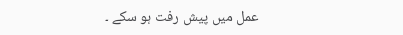عمل میں پیش رفت ہو سکے ۔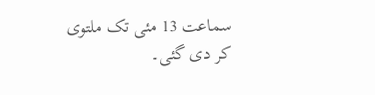سماعت 13 مئی تک ملتوی کر دی گئی۔